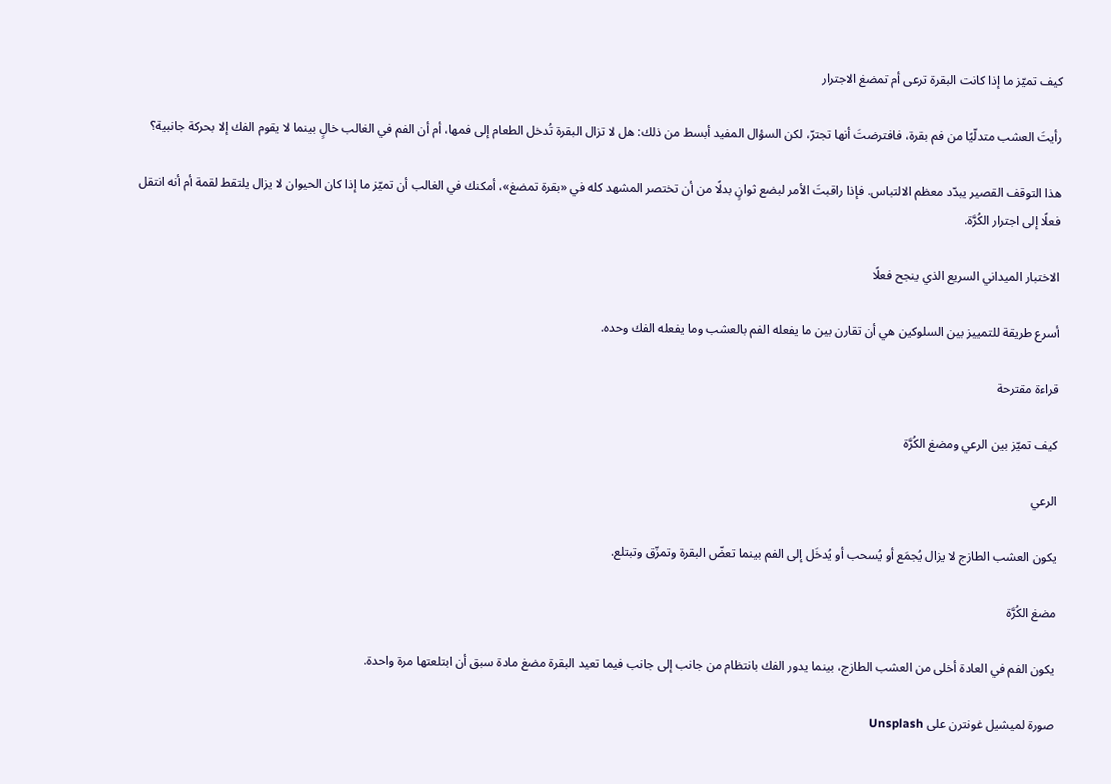كيف تميّز ما إذا كانت البقرة ترعى أم تمضغ الاجترار

رأيتَ العشب متدلّيًا من فم بقرة، فافترضتَ أنها تجترّ، لكن السؤال المفيد أبسط من ذلك: هل لا تزال البقرة تُدخل الطعام إلى فمها، أم أن الفم في الغالب خالٍ بينما لا يقوم الفك إلا بحركة جانبية؟

هذا التوقف القصير يبدّد معظم الالتباس. فإذا راقبتَ الأمر لبضع ثوانٍ بدلًا من أن تختصر المشهد كله في «بقرة تمضغ»، أمكنك في الغالب أن تميّز ما إذا كان الحيوان لا يزال يلتقط لقمة أم أنه انتقل فعلًا إلى اجترار الكُرَّة.

الاختبار الميداني السريع الذي ينجح فعلًا

أسرع طريقة للتمييز بين السلوكين هي أن تقارن بين ما يفعله الفم بالعشب وما يفعله الفك وحده.

قراءة مقترحة

كيف تميّز بين الرعي ومضغ الكُرَّة

الرعي

يكون العشب الطازج لا يزال يُجمَع أو يُسحب أو يُدخَل إلى الفم بينما تعضّ البقرة وتمزّق وتبتلع.

مضغ الكُرَّة

يكون الفم في العادة أخلى من العشب الطازج، بينما يدور الفك بانتظام من جانب إلى جانب فيما تعيد البقرة مضغ مادة سبق أن ابتلعتها مرة واحدة.

صورة لميشيل غونترن على Unsplash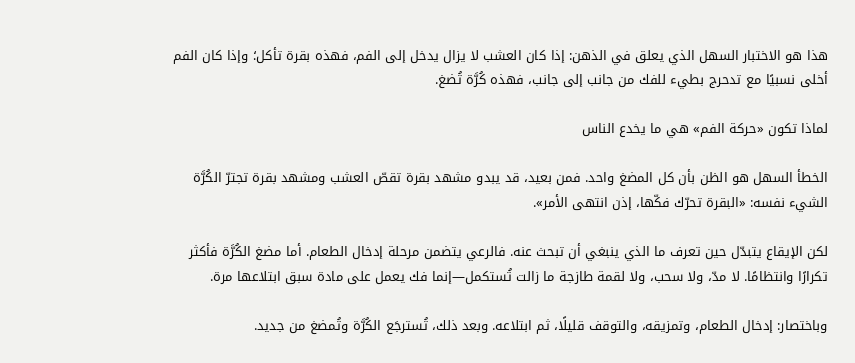هذا هو الاختبار السهل الذي يعلق في الذهن: إذا كان العشب لا يزال يدخل إلى الفم، فهذه بقرة تأكل؛ وإذا كان الفم أخلى نسبيًا مع تدحرج بطيء للفك من جانب إلى جانب، فهذه كُرَّة تُضغ.

لماذا تكون «حركة الفم» هي ما يخدع الناس

الخطأ السهل هو الظن بأن كل المضغ واحد. فمن بعيد، قد يبدو مشهد بقرة تقصّ العشب ومشهد بقرة تجترّ الكُرَّة الشيء نفسه: «البقرة تحرّك فكّها، إذن انتهى الأمر».

لكن الإيقاع يتبدّل حين تعرف ما الذي ينبغي أن تبحث عنه. فالرعي يتضمن مرحلة إدخال الطعام. أما مضغ الكُرَّة فأكثر تكرارًا وانتظامًا. لا مدّ، ولا سحب، ولا لقمة طازجة ما زالت تُستكمل—إنما فك يعمل على مادة سبق ابتلاعها مرة.

وباختصار: إدخال الطعام، وتمزيقه، والتوقف قليلًا، ثم ابتلاعه. وبعد ذلك، تُسترجَع الكُرَّة وتُمضغ من جديد.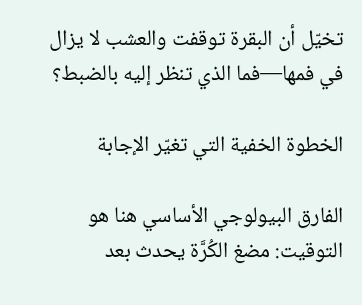تخيّل أن البقرة توقفت والعشب لا يزال في فمها—فما الذي تنظر إليه بالضبط؟

الخطوة الخفية التي تغيّر الإجابة

الفارق البيولوجي الأساسي هنا هو التوقيت: مضغ الكُرَّة يحدث بعد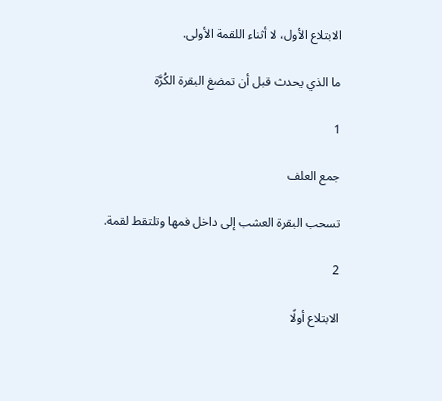الابتلاع الأول، لا أثناء اللقمة الأولى.

ما الذي يحدث قبل أن تمضغ البقرة الكُرَّة

1

جمع العلف

تسحب البقرة العشب إلى داخل فمها وتلتقط لقمة.

2

الابتلاع أولًا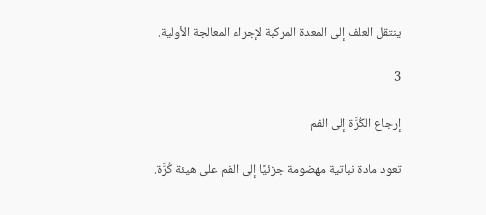ينتقل العلف إلى المعدة المركبة لإجراء المعالجة الأولية.

3

إرجاع الكُرَّة إلى الفم

تعود مادة نباتية مهضومة جزئيًا إلى الفم على هيئة كُرَّة.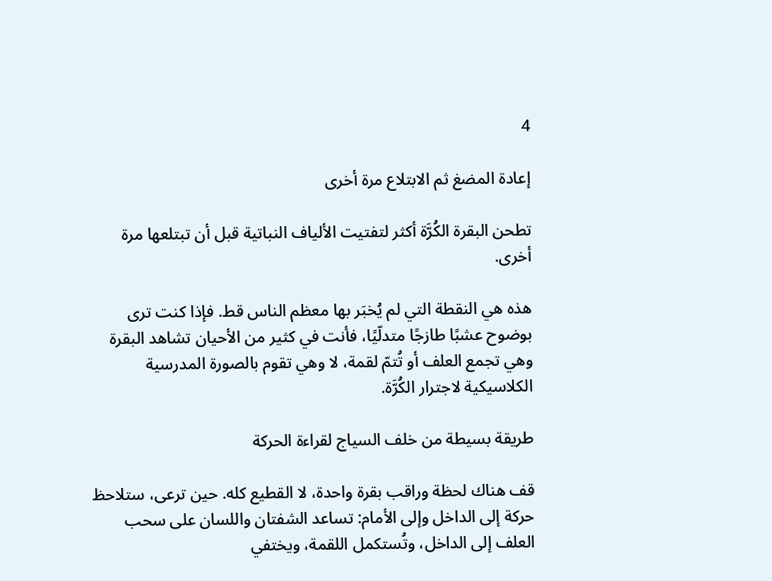4

إعادة المضغ ثم الابتلاع مرة أخرى

تطحن البقرة الكُرَّة أكثر لتفتيت الألياف النباتية قبل أن تبتلعها مرة أخرى.

هذه هي النقطة التي لم يُخبَر بها معظم الناس قط. فإذا كنت ترى بوضوح عشبًا طازجًا متدلّيًا، فأنت في كثير من الأحيان تشاهد البقرة وهي تجمع العلف أو تُتمّ لقمة، لا وهي تقوم بالصورة المدرسية الكلاسيكية لاجترار الكُرَّة.

طريقة بسيطة من خلف السياج لقراءة الحركة

قف هناك لحظة وراقب بقرة واحدة، لا القطيع كله. حين ترعى، ستلاحظ حركة إلى الداخل وإلى الأمام: تساعد الشفتان واللسان على سحب العلف إلى الداخل، وتُستكمل اللقمة، ويختفي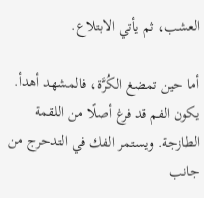العشب، ثم يأتي الابتلاع.

أما حين تمضغ الكُرَّة، فالمشهد أهدأ. يكون الفم قد فرغ أصلًا من اللقمة الطازجة. ويستمر الفك في التدحرج من جانب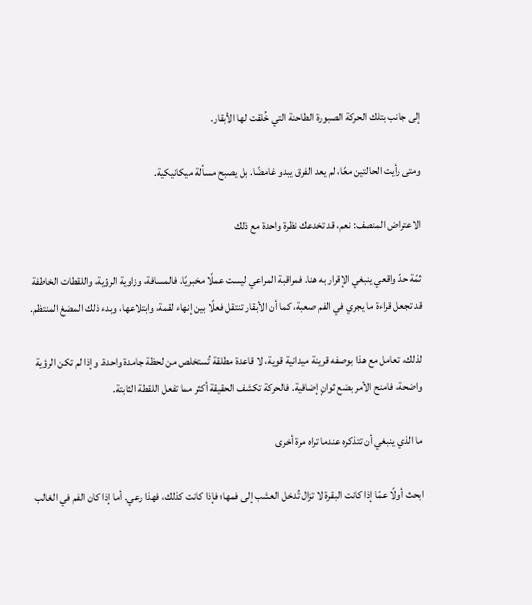إلى جانب بتلك الحركة الصبورة الطاحنة التي خُلقت لها الأبقار.

ومتى رأيت الحالتين معًا، لم يعد الفرق يبدو غامضًا. بل يصبح مسألة ميكانيكية.

الاعتراض المنصف: نعم، قد تخدعك نظرة واحدة مع ذلك

ثمّة حدّ واقعي ينبغي الإقرار به هنا. فمراقبة المراعي ليست عملًا مخبريًا. فالمسافة، وزاوية الرؤية، واللقطات الخاطفة قد تجعل قراءة ما يجري في الفم صعبة، كما أن الأبقار تنتقل فعلًا بين إنهاء لقمة، وابتلاعها، وبدء ذلك المضغ المنتظم.

لذلك، تعامل مع هذا بوصفه قرينة ميدانية قوية، لا قاعدة مطلقة تُستخلص من لحظة جامدة واحدة. وإذا لم تكن الرؤية واضحة، فامنح الأمر بضع ثوانٍ إضافية. فالحركة تكشف الحقيقة أكثر مما تفعل اللقطة الثابتة.

ما الذي ينبغي أن تتذكره عندما تراه مرة أخرى

ابحث أولًا عمّا إذا كانت البقرة لا تزال تُدخل العشب إلى فمها؛ فإذا كانت كذلك، فهذا رعي. أما إذا كان الفم في الغالب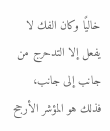خاليًا وكان الفك لا يفعل إلا التدحرج من جانب إلى جانب، فذلك هو المؤشر الأرجح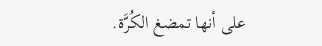على أنها تمضغ الكُرَّة.